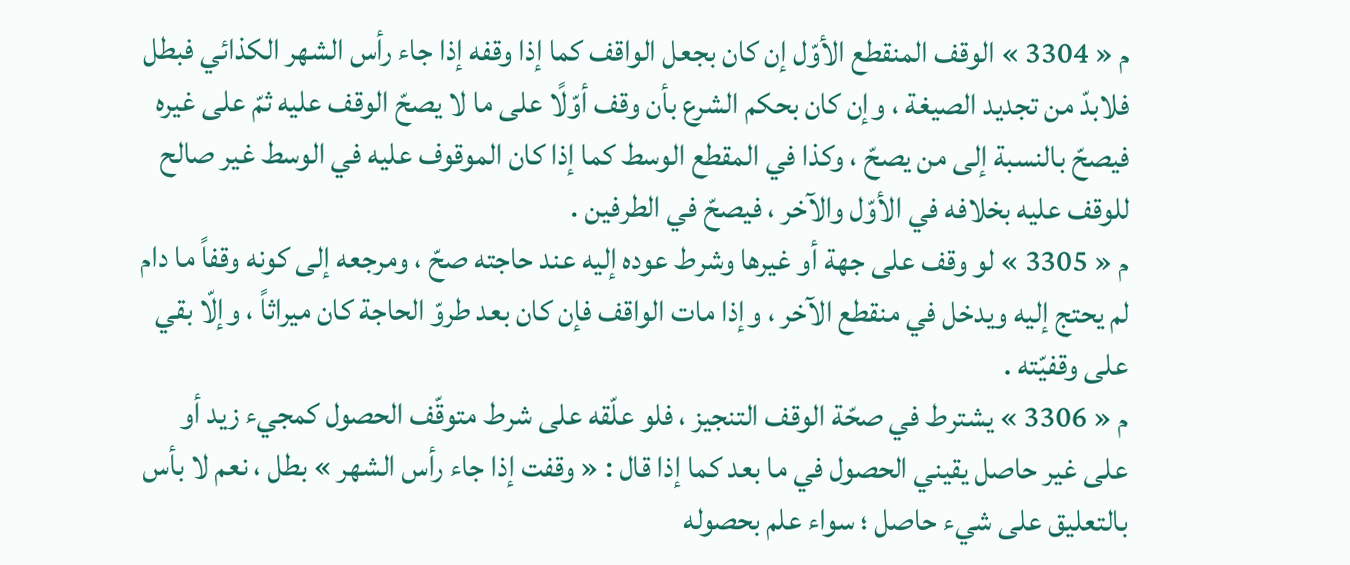م « 3304 » الوقف المنقطع الأوّل إن كان بجعل الواقف كما إذا وقفه إذا جاء رأس الشهر الكذائي فبطل فلابدّ من تجديد الصيغة ، وإن كان بحكم الشرع بأن وقف أوّلًا على ما لا يصحّ الوقف عليه ثمّ على غيره فيصحّ بالنسبة إلى من يصحّ ، وكذا في المقطع الوسط كما إذا كان الموقوف عليه في الوسط غير صالح للوقف عليه بخلافه في الأوّل والآخر ، فيصحّ في الطرفين .
م « 3305 » لو وقف على جهة أو غيرها وشرط عوده إليه عند حاجته صحّ ، ومرجعه إلى كونه وقفاً ما دام لم يحتج إليه ويدخل في منقطع الآخر ، وإذا مات الواقف فإن كان بعد طروّ الحاجة كان ميراثاً ، وإلّا بقي على وقفيّته .
م « 3306 » يشترط في صحّة الوقف التنجيز ، فلو علّقه على شرط متوقّف الحصول كمجيء زيد أو على غير حاصل يقيني الحصول في ما بعد كما إذا قال : « وقفت إذا جاء رأس الشهر » بطل ، نعم لا بأس بالتعليق على شيء حاصل ؛ سواء علم بحصوله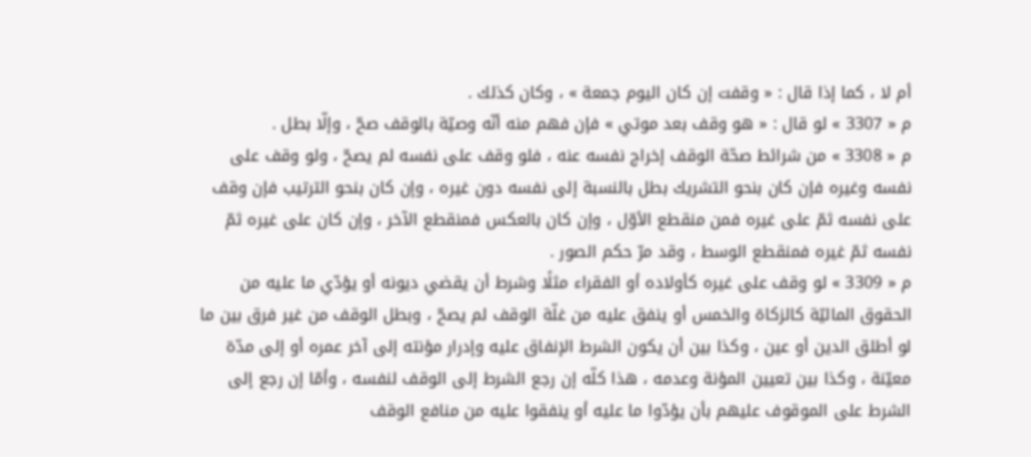أم لا ، كما إذا قال : « وقفت إن كان اليوم جمعة » ، وكان كذلك .
م « 3307 » لو قال : « هو وقف بعد موتي » فإن فهم منه أنّه وصيّة بالوقف صحّ ، وإلّا بطل .
م « 3308 » من شرائط صحّة الوقف إخراج نفسه عنه ، فلو وقف على نفسه لم يصحّ ، ولو وقف على نفسه وغيره فإن كان بنحو التشريك بطل بالنسبة إلى نفسه دون غيره ، وإن كان بنحو الترتيب فإن وقف على نفسه ثمّ على غيره فمن منقطع الأوّل ، وإن كان بالعكس فمنقطع الآخر ، وإن كان على غيره ثمّ نفسه ثمّ غيره فمنقطع الوسط ، وقد مرّ حكم الصور .
م « 3309 » لو وقف على غيره كأولاده أو الفقراء مثلًا وشرط أن يقضي ديونه أو يؤدّي ما عليه من الحقوق الماليّة كالزكاة والخمس أو ينفق عليه من غلّة الوقف لم يصحّ ، وبطل الوقف من غير فرق بين ما لو أطلق الدين أو عين ، وكذا بين أن يكون الشرط الإنفاق عليه وإدرار مؤنته إلى آخر عمره أو إلى مدّة معيّنة ، وكذا بين تعيين المؤنة وعدمه ، هذا كلّه إن رجع الشرط إلى الوقف لنفسه ، وأمّا إن رجع إلى الشرط على الموقوف عليهم بأن يؤدّوا ما عليه أو ينفقوا عليه من منافع الوقف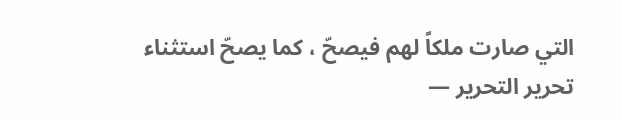التي صارت ملكاً لهم فيصحّ ، كما يصحّ استثناء
تحرير التحرير —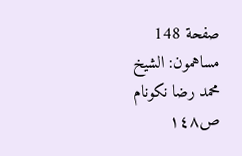صفحة 148
مساهمون: الشيخ محمد رضا نكونام
ص١٤٨